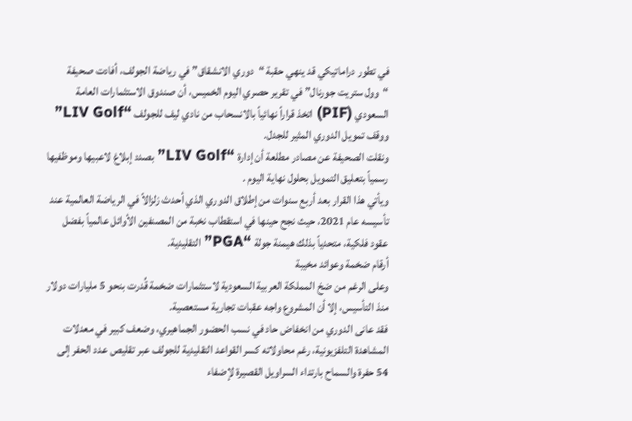في تطور دراماتيكي قد ينهي حقبة “دوري الانشقاق” في رياضة الجولف، أفادت صحيفة “وول ستريت جورنال” في تقرير حصري اليوم الخميس، أن صندوق الاستثمارات العامة السعودي (PIF) اتخذ قراراً نهائياً بالانسحاب من نادي ليف للجولف “LIV Golf” ووقف تمويل الدوري المثير للجدل.
ونقلت الصحيفة عن مصادر مطلعة أن إدارة “LIV Golf” بصدد إبلاغ لاعبيها وموظفيها رسمياً بتعليق التمويل بحلول نهاية اليوم .
ويأتي هذا القرار بعد أربع سنوات من إطلاق الدوري الذي أحدث زلزالاً في الرياضة العالمية عند تأسيسه عام 2021، حيث نجح حينها في استقطاب نخبة من المصنفين الأوائل عالمياً بفضل عقود فلكية، متحدياً بذلك هيمنة جولة “PGA” التقليدية.
أرقام ضخمة وعوائد مخيبة
وعلى الرغم من ضخ المملكة العربية السعودية لاستثمارات ضخمة قُدرت بنحو 5 مليارات دولار منذ التأسيس، إلا أن المشروع واجه عقبات تجارية مستعصية.
فقد عانى الدوري من انخفاض حاد في نسب الحضور الجماهيري، وضعف كبير في معدلات المشاهدة التلفزيونية، رغم محاولاته كسر القواعد التقليدية للجولف عبر تقليص عدد الحفر إلى 54 حفرة والسماح بارتداء السراويل القصيرة لإضفاء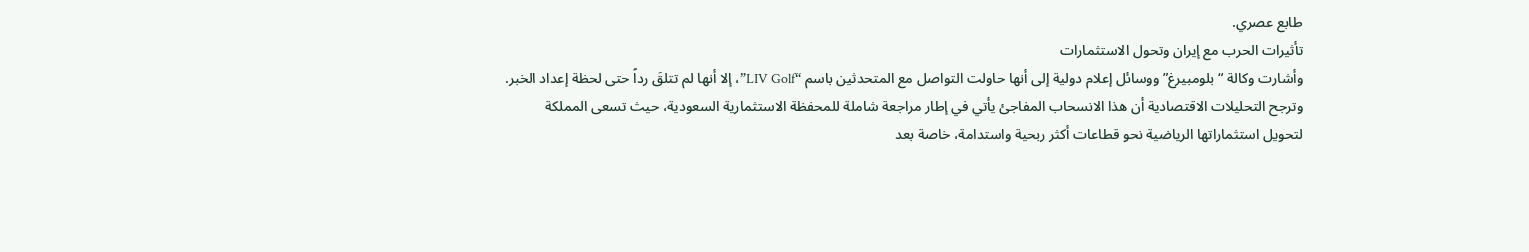طابع عصري.
تأثيرات الحرب مع إيران وتحول الاستثمارات
وأشارت وكالة “بلومبيرغ” ووسائل إعلام دولية إلى أنها حاولت التواصل مع المتحدثين باسم “LIV Golf”، إلا أنها لم تتلقَ رداً حتى لحظة إعداد الخبر.
وترجح التحليلات الاقتصادية أن هذا الانسحاب المفاجئ يأتي في إطار مراجعة شاملة للمحفظة الاستثمارية السعودية، حيث تسعى المملكة لتحويل استثماراتها الرياضية نحو قطاعات أكثر ربحية واستدامة، خاصة بعد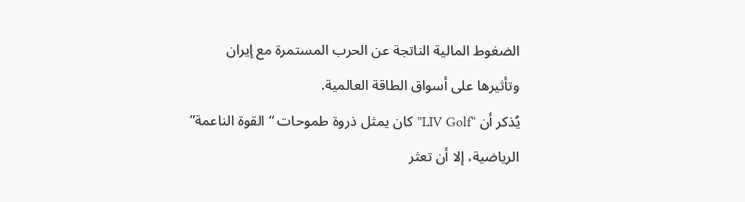الضغوط المالية الناتجة عن الحرب المستمرة مع إيران وتأثيرها على أسواق الطاقة العالمية.
يُذكر أن “LIV Golf” كان يمثل ذروة طموحات “القوة الناعمة” الرياضية، إلا أن تعثر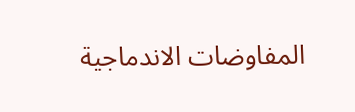المفاوضات الاندماجية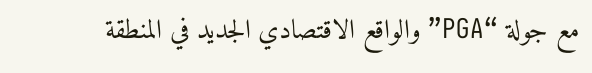مع جولة “PGA” والواقع الاقتصادي الجديد في المنطقة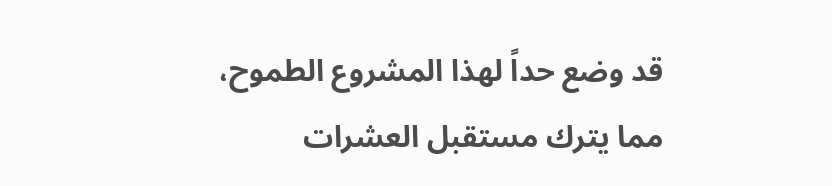قد وضع حداً لهذا المشروع الطموح، مما يترك مستقبل العشرات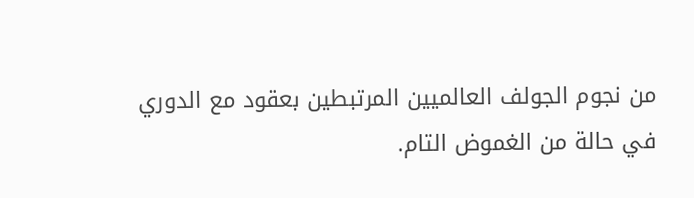من نجوم الجولف العالميين المرتبطين بعقود مع الدوري في حالة من الغموض التام.